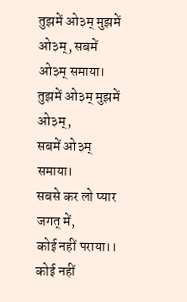तुझमें ओ३म् मुझमें ओ३म्, सबमें ओ३म् समाया।
तुझमें ओ३म् मुझमें ओ३म्,
सबमें ओ३म् समाया।
सबसे कर लो प्यार जगत् में,
कोई नहीं पराया।।
कोई नहीं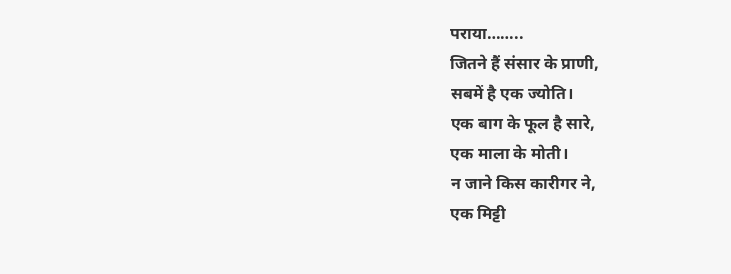पराया……..
जितने हैं संसार के प्राणी,
सबमें है एक ज्योति।
एक बाग के फूल है सारे,
एक माला के मोती।
न जाने किस कारीगर ने,
एक मिट्टी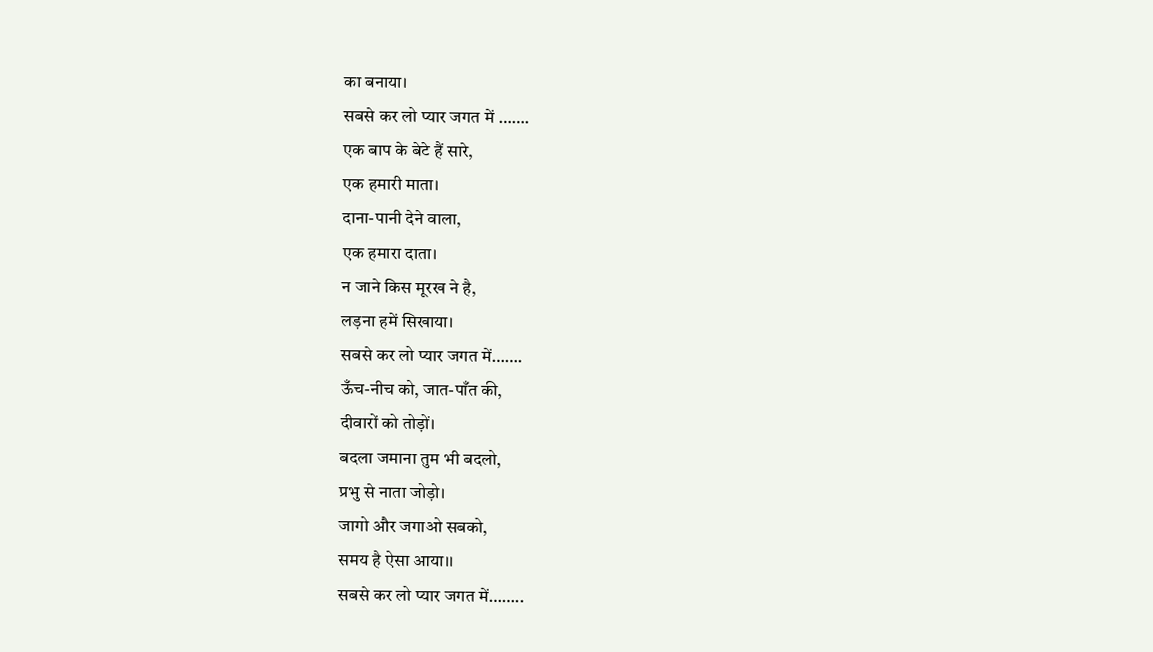का बनाया।
सबसे कर लो प्यार जगत में …….
एक बाप के बेटे हैं सारे,
एक हमारी माता।
दाना-पानी देने वाला,
एक हमारा दाता।
न जाने किस मूरख ने है,
लड़ना हमें सिखाया।
सबसे कर लो प्यार जगत में…….
ऊँच-नीच को, जात-पाँत की,
दीवारों को तोड़ों।
बदला जमाना तुम भी बदलो,
प्रभु से नाता जोड़ो।
जागो और जगाओ सबको,
समय है ऐसा आया।।
सबसे कर लो प्यार जगत में……..